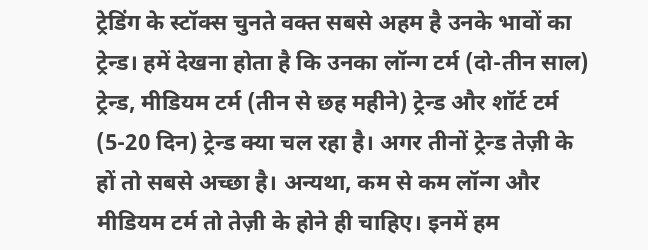ट्रेडिंग के स्टॉक्स चुनते वक्त सबसे अहम है उनके भावों का ट्रेन्ड। हमें देखना होता है कि उनका लॉन्ग टर्म (दो-तीन साल) ट्रेन्ड, मीडियम टर्म (तीन से छह महीने) ट्रेन्ड और शॉर्ट टर्म (5-20 दिन) ट्रेन्ड क्या चल रहा है। अगर तीनों ट्रेन्ड तेज़ी के हों तो सबसे अच्छा है। अन्यथा, कम से कम लॉन्ग और मीडियम टर्म तो तेज़ी के होने ही चाहिए। इनमें हम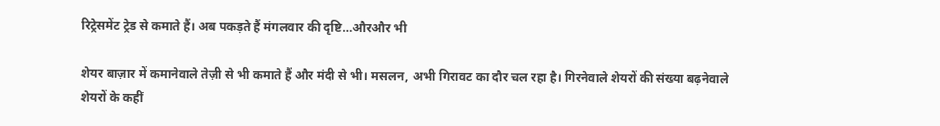रिट्रेसमेंट ट्रेड से कमाते हैं। अब पकड़ते हैं मंगलवार की दृष्टि…औरऔर भी

शेयर बाज़ार में कमानेवाले तेज़ी से भी कमाते हैं और मंदी से भी। मसलन, अभी गिरावट का दौर चल रहा है। गिरनेवाले शेयरों की संख्या बढ़नेवाले शेयरों के कहीं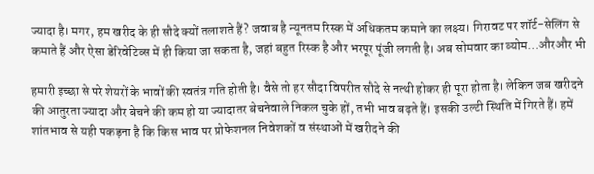ज्यादा है। मगर, हम खरीद के ही सौदे क्यों तलाशते हैं? जवाब है न्यूनतम रिस्क में अधिकतम कमाने का लक्ष्य। गिरावट पर शॉर्ट-सेलिंग से कमाते हैं और ऐसा डेरिवेटिव्स में ही किया जा सकता है, जहां बहुत रिस्क है और भरपूर पूंजी लगती है। अब सोमवार का व्योम…औरऔर भी

हमारी इच्छा से परे शेयरों के भावों की स्वतंत्र गति होती है। वैसे तो हर सौदा विपरीत सौदे से नत्थी होकर ही पूरा होता है। लेकिन जब खरीदने की आतुरता ज्यादा और बेचने की कम हो या ज्यादातर बेचनेवाले निकल चुके हों, तभी भाव बढ़ते हैं। इसकी उल्टी स्थिति में गिरते हैं। हमें शांतभाव से यही पकड़ना है कि किस भाव पर प्रोफेशनल निवेशकों व संस्थाओं में खरीदने की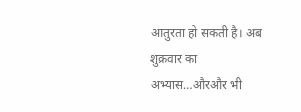आतुरता हो सकती है। अब शुक्रवार का अभ्यास…औरऔर भी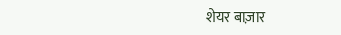शेयर बाज़ार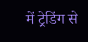में ट्रेडिंग से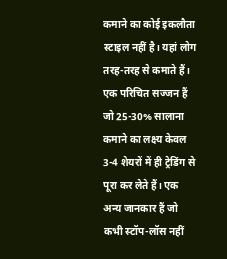कमाने का कोई इकलौता स्टाइल नहीं है। यहां लोग तरह-तरह से कमाते हैं। एक परिचित सज्जन हैं जो 25-30% सालाना कमाने का लक्ष्य केवल 3-4 शेयरों में ही ट्रेडिंग से पूरा कर लेते हैं। एक अन्य जानकार हैं जो कभी स्टॉप-लॉस नहीं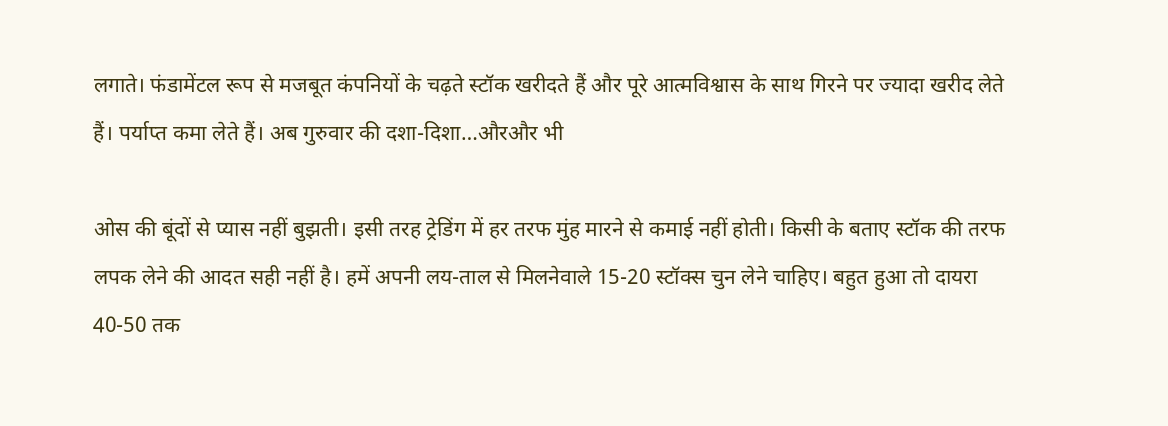लगाते। फंडामेंटल रूप से मजबूत कंपनियों के चढ़ते स्टॉक खरीदते हैं और पूरे आत्मविश्वास के साथ गिरने पर ज्यादा खरीद लेते हैं। पर्याप्त कमा लेते हैं। अब गुरुवार की दशा-दिशा…औरऔर भी

ओस की बूंदों से प्यास नहीं बुझती। इसी तरह ट्रेडिंग में हर तरफ मुंह मारने से कमाई नहीं होती। किसी के बताए स्टॉक की तरफ लपक लेने की आदत सही नहीं है। हमें अपनी लय-ताल से मिलनेवाले 15-20 स्टॉक्स चुन लेने चाहिए। बहुत हुआ तो दायरा 40-50 तक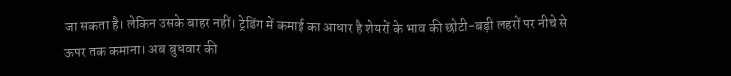जा सकता है। लेकिन उसके बाहर नहीं। ट्रेडिंग में कमाई का आधार है शेयरों के भाव की छोटी-बड़ी लहरों पर नीचे से ऊपर तक कमाना। अब बुधवार की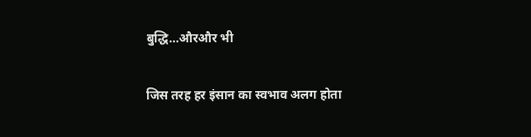बुद्धि…औरऔर भी

जिस तरह हर इंसान का स्वभाव अलग होता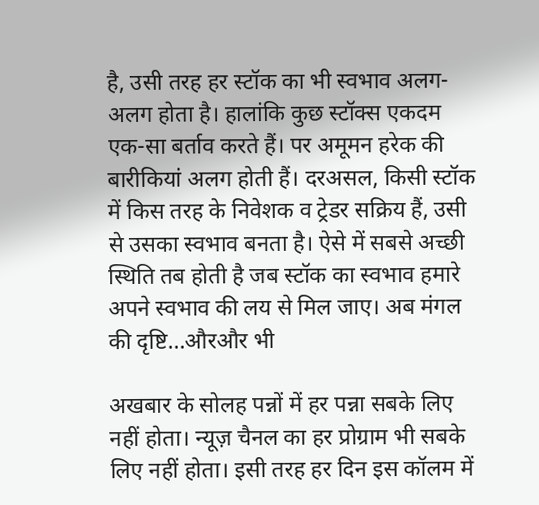है, उसी तरह हर स्टॉक का भी स्वभाव अलग-अलग होता है। हालांकि कुछ स्टॉक्स एकदम एक-सा बर्ताव करते हैं। पर अमूमन हरेक की बारीकियां अलग होती हैं। दरअसल, किसी स्टॉक में किस तरह के निवेशक व ट्रेडर सक्रिय हैं, उसी से उसका स्वभाव बनता है। ऐसे में सबसे अच्छी स्थिति तब होती है जब स्टॉक का स्वभाव हमारे अपने स्वभाव की लय से मिल जाए। अब मंगल की दृष्टि…औरऔर भी

अखबार के सोलह पन्नों में हर पन्ना सबके लिए नहीं होता। न्यूज़ चैनल का हर प्रोग्राम भी सबके लिए नहीं होता। इसी तरह हर दिन इस कॉलम में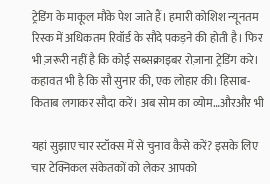ट्रेडिंग के माकूल मौके पेश जाते हैं। हमारी कोशिश न्यूनतम रिस्क में अधिकतम रिवॉर्ड के सौदे पकड़ने की होती है। फिर भी ज़रूरी नहीं है कि कोई सब्सक्राइबर रोज़ाना ट्रेडिंग करे। कहावत भी है कि सौ सुनार की, एक लोहार की। हिसाब-किताब लगाकर सौदा करें। अब सोम का व्योम…औरऔर भी

यहां सुझाए चार स्टॉक्स में से चुनाव कैसे करें? इसके लिए चार टेक्निकल संकेतकों को लेकर आपको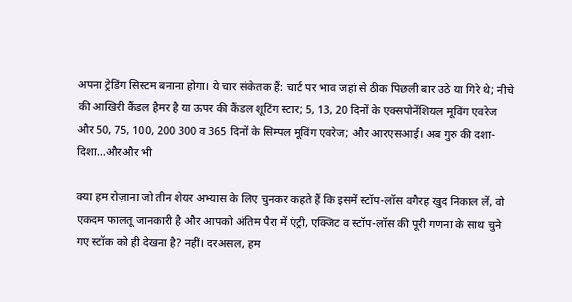अपना ट्रेडिंग सिस्टम बनाना होगा। ये चार संकेतक हैं: चार्ट पर भाव जहां से ठीक पिछली बार उठे या गिरे थे; नीचे की आखिरी कैंडल हैमर है या ऊपर की कैंडल शूटिंग स्टार; 5, 13, 20 दिनों के एक्सपोनेंशियल मूविंग एवरेज और 50, 75, 100, 200 300 व 365 दिनों के सिम्पल मूविंग एवरेज; और आरएसआई। अब गुरु की दशा-दिशा…औरऔर भी

क्या हम रोज़ाना जो तीन शेयर अभ्यास के लिए चुनकर कहते हैं कि इसमें स्टॉप-लॉस वगैरह खुद निकाल लें, वो एकदम फालतू जानकारी है और आपको अंतिम पैरा में एंट्री, एक्जिट व स्टॉप-लॉस की पूरी गणना के साथ चुने गए स्टॉक को ही देखना है? नहीं। दरअसल, हम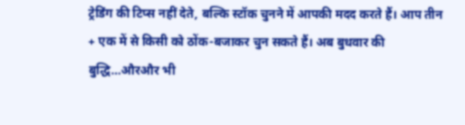ट्रेडिंग की टिप्स नहीं देते, बल्कि स्टॉक चुनने में आपकी मदद करते हैं। आप तीन + एक में से किसी को ठोंक-बजाकर चुन सकते हैं। अब बुधवार की बुद्धि…औरऔर भी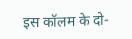इस कॉलम के दो-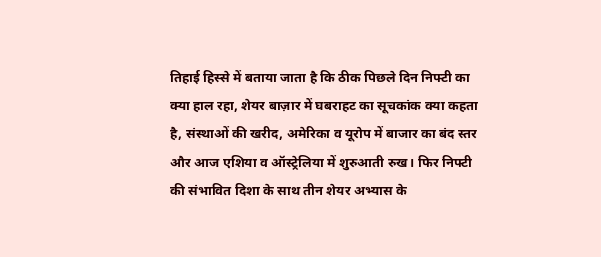तिहाई हिस्से में बताया जाता है कि ठीक पिछले दिन निफ्टी का क्या हाल रहा, शेयर बाज़ार में घबराहट का सूचकांक क्या कहता है, संस्थाओं की खरीद, अमेरिका व यूरोप में बाजार का बंद स्तर और आज एशिया व ऑस्ट्रेलिया में शुरुआती रुख। फिर निफ्टी की संभावित दिशा के साथ तीन शेयर अभ्यास के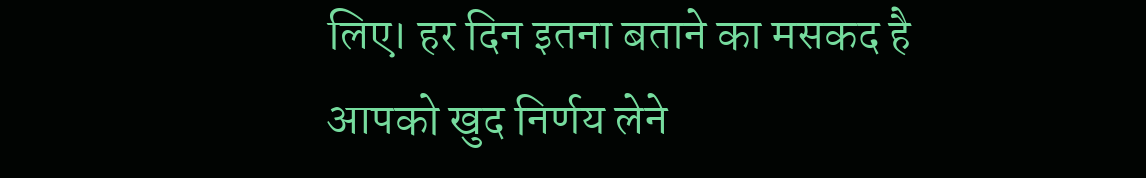लिए। हर दिन इतना बताने का मसकद है आपको खुद निर्णय लेने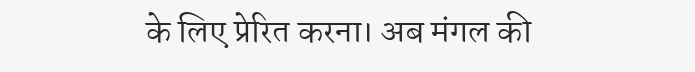के लिए प्रेरित करना। अब मंगल की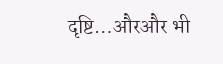दृष्टि…औरऔर भी